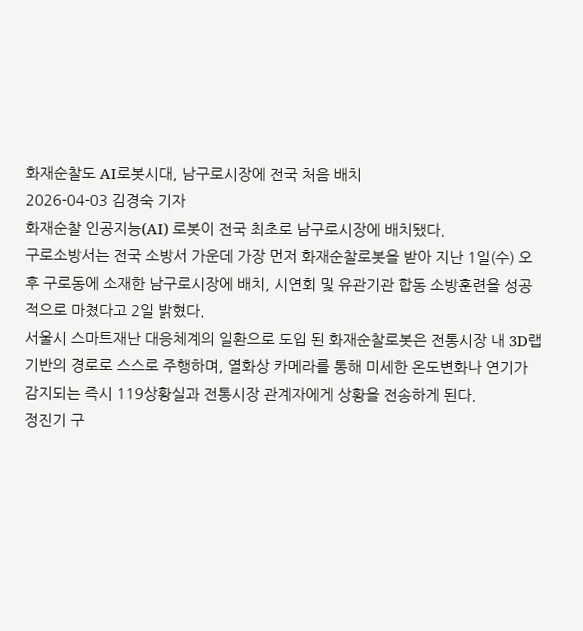화재순찰도 AI로봇시대, 남구로시장에 전국 처음 배치
2026-04-03 김경숙 기자
화재순찰 인공지능(AI) 로봇이 전국 최초로 남구로시장에 배치됐다.
구로소방서는 전국 소방서 가운데 가장 먼저 화재순찰로봇을 받아 지난 1일(수) 오후 구로동에 소재한 남구로시장에 배치, 시연회 및 유관기관 합동 소방훈련을 성공적으로 마쳤다고 2일 밝혔다.
서울시 스마트재난 대응체계의 일환으로 도입 된 화재순찰로봇은 전통시장 내 3D랩 기반의 경로로 스스로 주행하며, 열화상 카메라를 통해 미세한 온도변화나 연기가 감지되는 즉시 119상황실과 전통시장 관계자에게 상황을 전송하게 된다.
정진기 구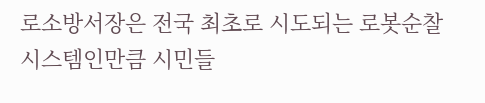로소방서장은 전국 최초로 시도되는 로봇순찰시스템인만큼 시민들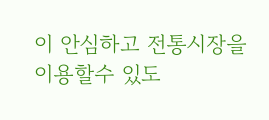이 안심하고 전통시장을 이용할수 있도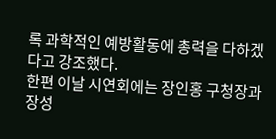록 과학적인 예방활동에 총력을 다하겠다고 강조했다.
한편 이날 시연회에는 장인홍 구청장과 장성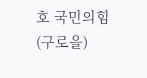호 국민의힘(구로을)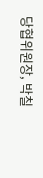당협위원장, 박칠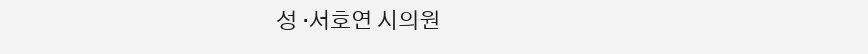성 ·서호연 시의원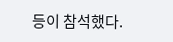등이 참석했다.